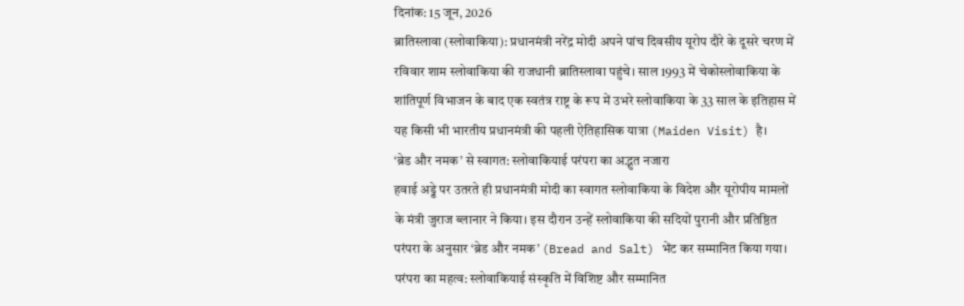दिनांक: 15 जून, 2026
ब्रातिस्लावा (स्लोवाकिया): प्रधानमंत्री नरेंद्र मोदी अपने पांच दिवसीय यूरोप दौरे के दूसरे चरण में रविवार शाम स्लोवाकिया की राजधानी ब्रातिस्लावा पहुंचे। साल 1993 में चेकोस्लोवाकिया के शांतिपूर्ण विभाजन के बाद एक स्वतंत्र राष्ट्र के रूप में उभरे स्लोवाकिया के 33 साल के इतिहास में यह किसी भी भारतीय प्रधानमंत्री की पहली ऐतिहासिक यात्रा (Maiden Visit) है।
‘ब्रेड और नमक’ से स्वागत: स्लोवाकियाई परंपरा का अद्भुत नजारा
हवाई अड्डे पर उतरते ही प्रधानमंत्री मोदी का स्वागत स्लोवाकिया के विदेश और यूरोपीय मामलों के मंत्री जुराज ब्लानार ने किया। इस दौरान उन्हें स्लोवाकिया की सदियों पुरानी और प्रतिष्ठित परंपरा के अनुसार ‘ब्रेड और नमक’ (Bread and Salt) भेंट कर सम्मानित किया गया।
परंपरा का महत्व: स्लोवाकियाई संस्कृति में विशिष्ट और सम्मानित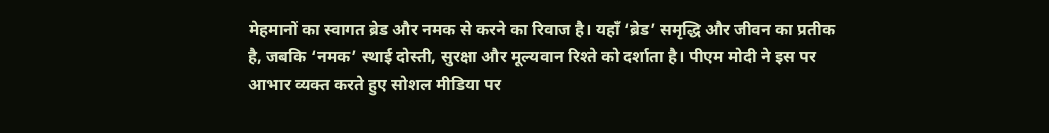मेहमानों का स्वागत ब्रेड और नमक से करने का रिवाज है। यहाँ ‘ब्रेड’ समृद्धि और जीवन का प्रतीक है, जबकि ‘नमक’ स्थाई दोस्ती, सुरक्षा और मूल्यवान रिश्ते को दर्शाता है। पीएम मोदी ने इस पर आभार व्यक्त करते हुए सोशल मीडिया पर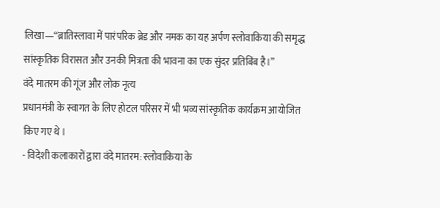लिखा—“ब्रातिस्लावा में पारंपरिक ब्रेड और नमक का यह अर्पण स्लोवाकिया की समृद्ध सांस्कृतिक विरासत और उनकी मित्रता की भावना का एक सुंदर प्रतिबिंब है।”
वंदे मातरम की गूंज और लोक नृत्य
प्रधानमंत्री के स्वागत के लिए होटल परिसर में भी भव्य सांस्कृतिक कार्यक्रम आयोजित किए गए थे।
- विदेशी कलाकारों द्वारा वंदे मातरम: स्लोवाकिया के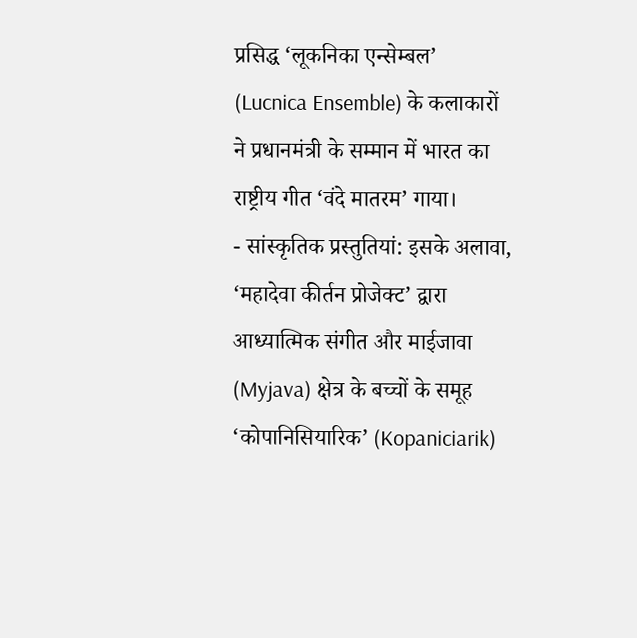प्रसिद्ध ‘लूकनिका एन्सेम्बल’ (Lucnica Ensemble) के कलाकारों ने प्रधानमंत्री के सम्मान में भारत का राष्ट्रीय गीत ‘वंदे मातरम’ गाया।
- सांस्कृतिक प्रस्तुतियां: इसके अलावा, ‘महादेवा कीर्तन प्रोजेक्ट’ द्वारा आध्यात्मिक संगीत और माईजावा (Myjava) क्षेत्र के बच्चों के समूह ‘कोपानिसियारिक’ (Kopaniciarik)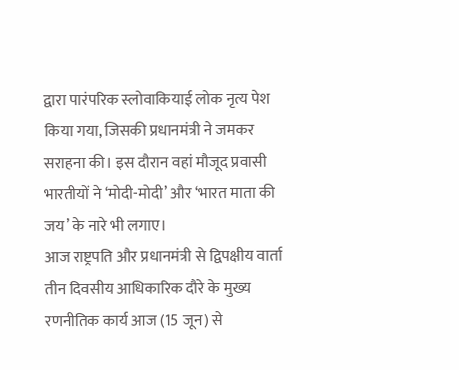द्वारा पारंपरिक स्लोवाकियाई लोक नृत्य पेश किया गया, जिसकी प्रधानमंत्री ने जमकर सराहना की। इस दौरान वहां मौजूद प्रवासी भारतीयों ने ‘मोदी-मोदी’ और ‘भारत माता की जय’ के नारे भी लगाए।
आज राष्ट्रपति और प्रधानमंत्री से द्विपक्षीय वार्ता
तीन दिवसीय आधिकारिक दौरे के मुख्य रणनीतिक कार्य आज (15 जून) से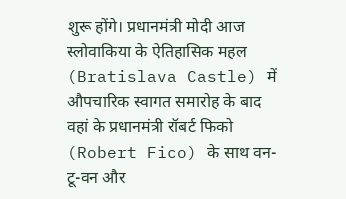शुरू होंगे। प्रधानमंत्री मोदी आज स्लोवाकिया के ऐतिहासिक महल (Bratislava Castle) में औपचारिक स्वागत समारोह के बाद वहां के प्रधानमंत्री रॉबर्ट फिको (Robert Fico) के साथ वन-टू-वन और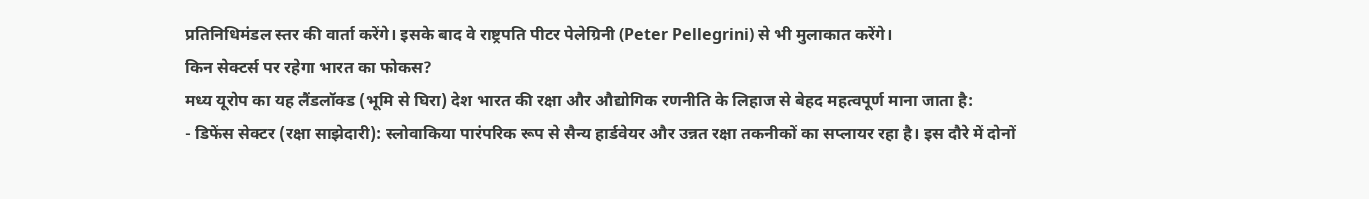प्रतिनिधिमंडल स्तर की वार्ता करेंगे। इसके बाद वे राष्ट्रपति पीटर पेलेग्रिनी (Peter Pellegrini) से भी मुलाकात करेंगे।
किन सेक्टर्स पर रहेगा भारत का फोकस?
मध्य यूरोप का यह लैंडलॉक्ड (भूमि से घिरा) देश भारत की रक्षा और औद्योगिक रणनीति के लिहाज से बेहद महत्वपूर्ण माना जाता है:
- डिफेंस सेक्टर (रक्षा साझेदारी): स्लोवाकिया पारंपरिक रूप से सैन्य हार्डवेयर और उन्नत रक्षा तकनीकों का सप्लायर रहा है। इस दौरे में दोनों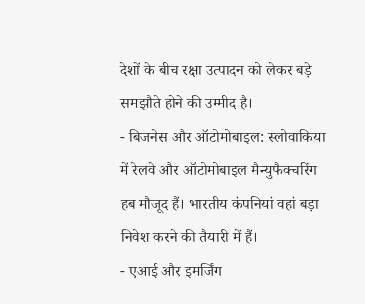देशों के बीच रक्षा उत्पादन को लेकर बड़े समझौते होने की उम्मीद है।
- बिजनेस और ऑटोमोबाइल: स्लोवाकिया में रेलवे और ऑटोमोबाइल मैन्युफैक्चरिंग हब मौजूद हैं। भारतीय कंपनियां वहां बड़ा निवेश करने की तैयारी में हैं।
- एआई और इमर्जिंग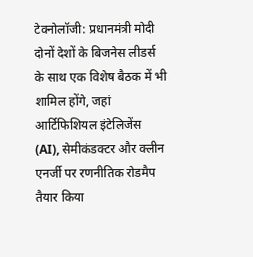टेक्नोलॉजी: प्रधानमंत्री मोदी दोनों देशों के बिजनेस लीडर्स के साथ एक विशेष बैठक में भी शामिल होंगे, जहां आर्टिफिशियल इंटेलिजेंस (AI), सेमीकंडक्टर और क्लीन एनर्जी पर रणनीतिक रोडमैप तैयार किया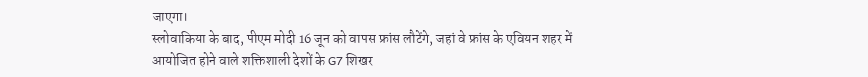जाएगा।
स्लोवाकिया के बाद, पीएम मोदी 16 जून को वापस फ्रांस लौटेंगे, जहां वे फ्रांस के एवियन शहर में आयोजित होने वाले शक्तिशाली देशों के G7 शिखर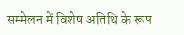सम्मेलन में विशेष अतिथि के रूप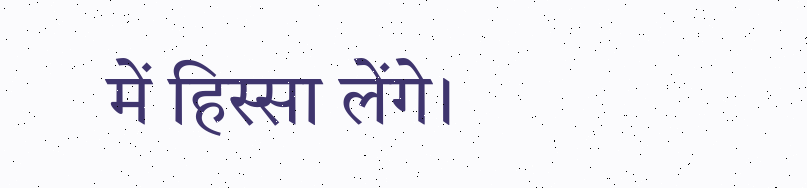में हिस्सा लेंगे।